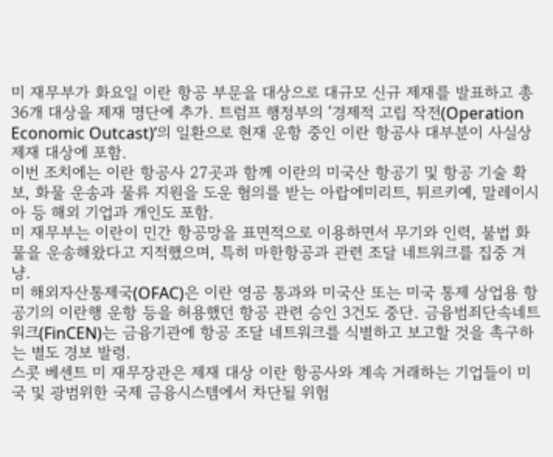미 재무부가 화요일 이란 항공 부문을 대상으로 대규모 신규 제재를 발표하고 총 36개 대상을 제재 명단에 추가. 트럼프 행정부의 ‘경제적 고립 작전(Operation Economic Outcast)’의 일환으로 현재 운항 중인 이란 항공사 대부분이 사실상 제재 대상에 포함.
이번 조치에는 이란 항공사 27곳과 함께 이란의 미국산 항공기 및 항공 기술 확보, 화물 운송과 물류 지원을 도운 혐의를 받는 아랍에미리트, 튀르키예, 말레이시아 등 해외 기업과 개인도 포함.
미 재무부는 이란이 민간 항공망을 표면적으로 이용하면서 무기와 인력, 불법 화물을 운송해왔다고 지적했으며, 특히 마한항공과 관련 조달 네트워크를 집중 겨냥.
미 해외자산통제국(OFAC)은 이란 영공 통과와 미국산 또는 미국 통제 상업용 항공기의 이란행 운항 등을 허용했던 항공 관련 승인 3건도 중단. 금융범죄단속네트워크(FinCEN)는 금융기관에 항공 조달 네트워크를 식별하고 보고할 것을 촉구하는 별도 경보 발령.
스콧 베센트 미 재무장관은 제재 대상 이란 항공사와 계속 거래하는 기업들이 미국 및 광범위한 국제 금융시스템에서 차단될 위험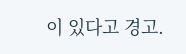이 있다고 경고.